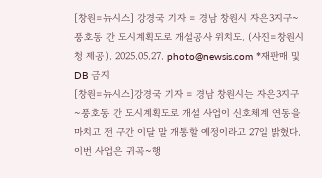[창원=뉴시스] 강경국 기자 = 경남 창원시 자은3지구~풍호동 간 도시계획도로 개설공사 위치도. (사진=창원시청 제공). 2025.05.27. photo@newsis.com *재판매 및 DB 금지
[창원=뉴시스]강경국 기자 = 경남 창원시는 자은3지구~풍호동 간 도시계획도로 개설 사업이 신호체계 연동을 마치고 전 구간 이달 말 개통할 예정이라고 27일 밝혔다.
이번 사업은 귀곡~행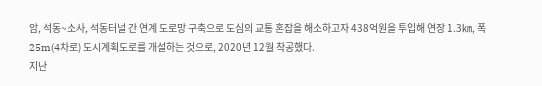암, 석동~소사, 석동터널 간 연계 도로망 구축으로 도심의 교통 혼잡을 해소하고자 438억원을 투입해 연장 1.3㎞, 폭 25m(4차로) 도시계획도로를 개설하는 것으로, 2020년 12월 착공했다.
지난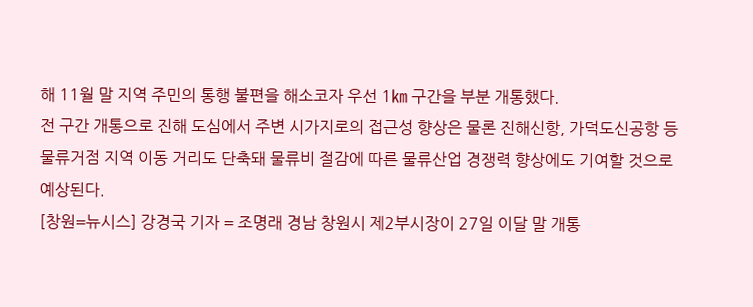해 11월 말 지역 주민의 통행 불편을 해소코자 우선 1㎞ 구간을 부분 개통했다.
전 구간 개통으로 진해 도심에서 주변 시가지로의 접근성 향상은 물론 진해신항, 가덕도신공항 등 물류거점 지역 이동 거리도 단축돼 물류비 절감에 따른 물류산업 경쟁력 향상에도 기여할 것으로 예상된다.
[창원=뉴시스] 강경국 기자 = 조명래 경남 창원시 제2부시장이 27일 이달 말 개통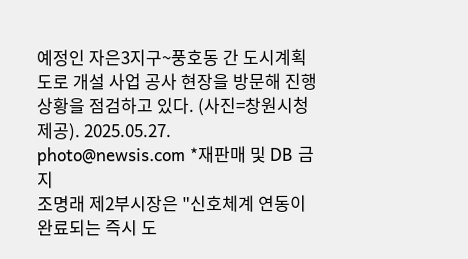예정인 자은3지구~풍호동 간 도시계획도로 개설 사업 공사 현장을 방문해 진행 상황을 점검하고 있다. (사진=창원시청 제공). 2025.05.27. photo@newsis.com *재판매 및 DB 금지
조명래 제2부시장은 "신호체계 연동이 완료되는 즉시 도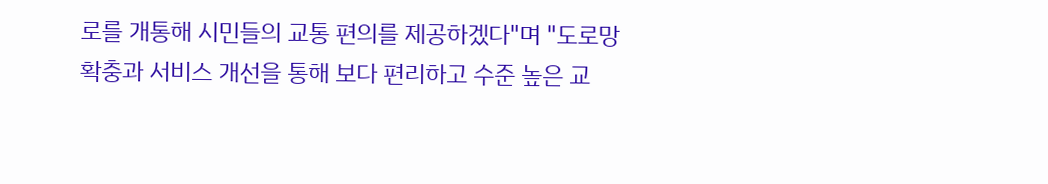로를 개통해 시민들의 교통 편의를 제공하겠다"며 "도로망 확충과 서비스 개선을 통해 보다 편리하고 수준 높은 교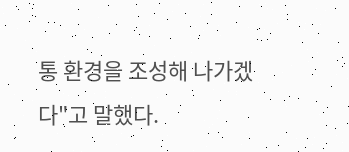통 환경을 조성해 나가겠다"고 말했다.